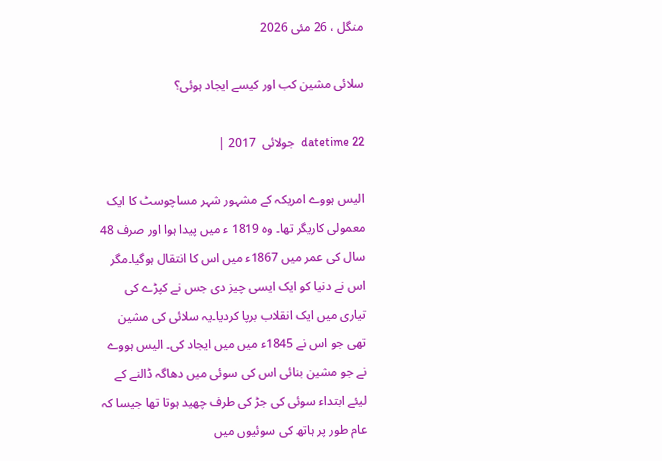منگل ، 26 مئی 2026

سلائی مشین کب اور کیسے ایجاد ہوئی؟

datetime 22  جولائی  2017 |

الیس ہووے امریکہ کے مشہور شہر مساچوسٹ کا ایک معمولی کاریگر تھا۔ وہ 1819 ء میں پیدا ہوا اور صرف 48 سال کی عمر میں 1867ء میں اس کا انتقال ہوگیا۔مگر اس نے دنیا کو ایک ایسی چیز دی جس نے کپڑے کی تیاری میں ایک انقلاب برپا کردیا۔یہ سلائی کی مشین تھی جو اس نے 1845ء میں میں ایجاد کی۔ الیس ہووے نے جو مشین بنائی اس کی سوئی میں دھاگہ ڈالنے کے لیئے ابتداء سوئی کی جڑ کی طرف چھید ہوتا تھا جیسا کہ عام طور پر ہاتھ کی سوئیوں میں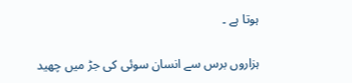ہوتا ہے ۔

ہزاروں برس سے انسان سوئی کی جڑ میں چھید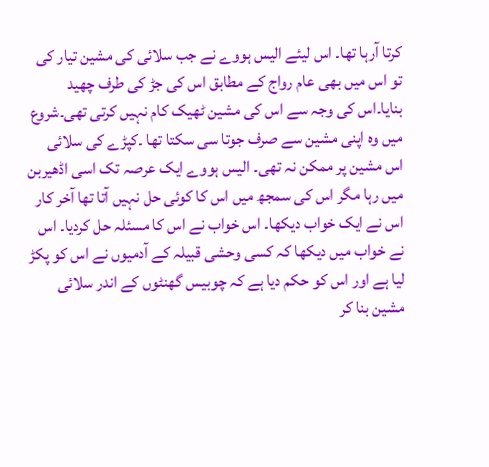کرتا آرہا تھا۔ اس لیئے الیس ہووے نے جب سلائی کی مشین تیار کی تو اس میں بھی عام رواج کے مطابق اس کی جڑ کی طرف چھید بنایا۔اس کی وجہ سے اس کی مشین ٹھیک کام نہیں کرتی تھی۔شروع میں وہ اپنی مشین سے صرف جوتا سی سکتا تھا ۔کپڑے کی سلائی اس مشین پر ممکن نہ تھی۔ الیس ہووے ایک عرصہ تک اسی اڈھیربن میں رہا مگر اس کی سمجھ میں اس کا کوئی حل نہیں آتا تھا آخر کار اس نے ایک خواب دیکھا۔ اس خواب نے اس کا مسئلہ حل کردیا۔ اس نے خواب میں دیکھا کہ کسی وحشی قبیلہ کے آدمیوں نے اس کو پکڑ لیا ہے اور اس کو حکم دیا ہے کہ چوبیس گھنٹوں کے اندر سلائی مشین بنا کر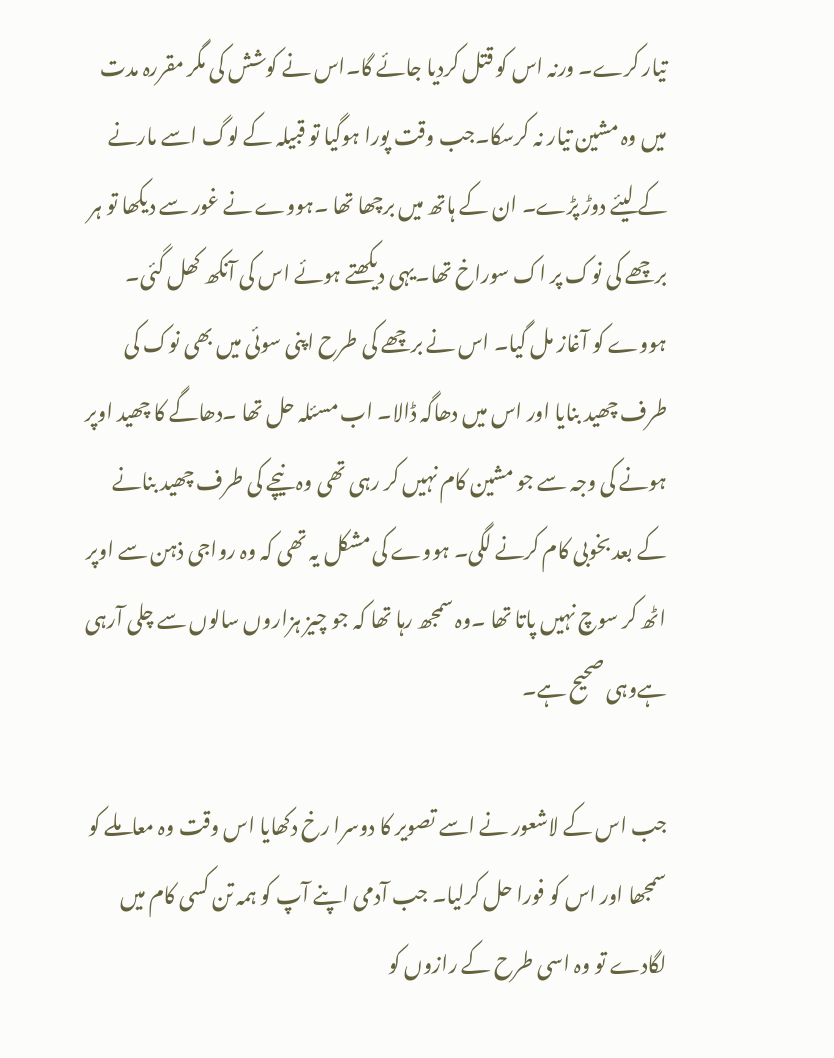تیار کرے۔ ورنہ اس کو قتل کردیا جائے گا۔اس نے کوشش کی مگر مقررہ مدت میں وہ مشین تیار نہ کرسکا۔جب وقت پورا ہوگیا تو قبیلہ کے لوگ اسے مارنے کے لیئے دوڑ پڑے۔ ان کے ہاتھ میں برچھا تھا ۔ہووے نے غور سے دیکھا تو ہر برچھے کی نوک پر اک سوراخ تھا۔یہی دیکھتے ہوئے اس کی آنکھ کھل گئی۔ ہووے کو آغاز مل گیا۔ اس نے برچھے کی طرح اپنی سوئی میں بھی نوک کی طرف چھید بنایا اور اس میں دھاگہ ڈالا۔ اب مسئلہ حل تھا ۔دھاگے کا چھید اوپر ہونے کی وجہ سے جو مشین کام نہیں کر رہی تھی وہ نیچے کی طرف چھید بنانے کے بعد بخوبی کام کرنے لگی۔ ہووے کی مشکل یہ تھی کہ وہ رواجی ذہن سے اوپر اٹھ کر سوچ نہیں پاتا تھا ۔وہ سمجھ رہا تھا کہ جو چیز ہزاروں سالوں سے چلی آرہی ہےوہی صحیح ہے۔

جب اس کے لاشعور نے اسے تصویر کا دوسرا رخ دکھایا اس وقت وہ معاملے کو سمجھا اور اس کو فورا حل کرلیا۔ جب آدمی اپنے آپ کو ہمہ تن کسی کام میں لگادے تو وہ اسی طرح کے رازوں کو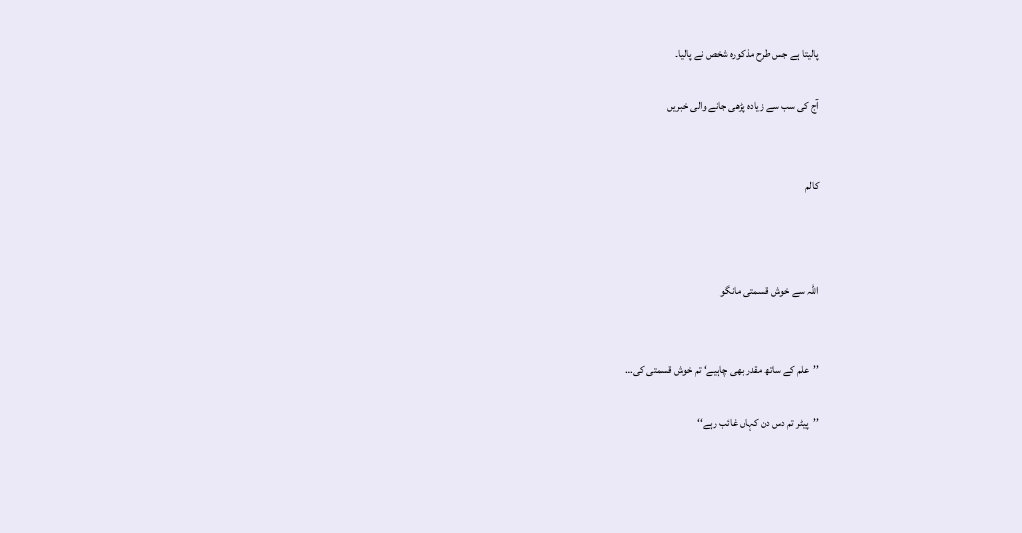پالیتا ہے جس طرح مذکورہ شخص نے پالیا۔

آج کی سب سے زیادہ پڑھی جانے والی خبریں


کالم



اللہ سے خوش قسمتی مانگو


’’علم کے ساتھ مقدر بھی چاہیے‘ تم خوش قسمتی کی…

’’پیٹر تم دس دن کہاں غائب رہے‘‘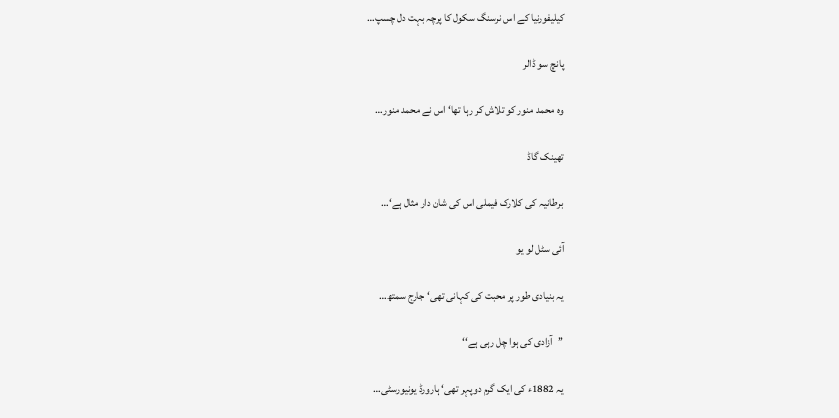کیلیفورنیا کے اس نرسنگ سکول کا پرچہ بہت دل چسپ…

پانچ سو ڈالر

وہ محمد منور کو تلاش کر رہا تھا‘ اس نے محمد منور…

تھینک گاڈ

برطانیہ کی کلارک فیملی اس کی شان دار مثال ہے‘…

آئی سٹل لو یو

یہ بنیادی طور پر محبت کی کہانی تھی‘ جارج سمتھ…

’’آزادی کی ہوا چل رہی ہے‘‘

یہ 1882ء کی ایک گرم دوپہر تھی‘ ہارورڈ یونیورسٹی…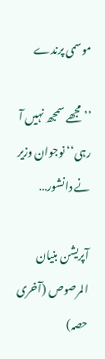موسمی پرندے

’’ مجھے سمجھ نہیں آ رہی‘‘ نوجوان وزیر نے دانشور…

آپریشن بنیان المرصوص (آخری حصہ)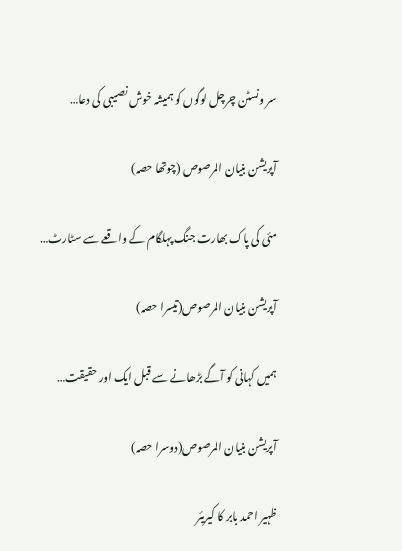سر ونسٹن چرچل لوگوں کو ہمیشہ خوش نصیبی کی دعا…

آپریشن بنیان المرصوص (چوتھا حصہ)

مئی کی پاک بھارت جنگ پہلگام کے واقعے سے سٹارٹ…

آپریشن بنیان المرصوص(تیسرا حصہ)

ہمیں کہانی کو آگے بڑھانے سے قبل ایک اور حقیقت…

آپریشن بنیان المرصوص(دوسرا حصہ)

ظہیر احمد بابر کا کیریئر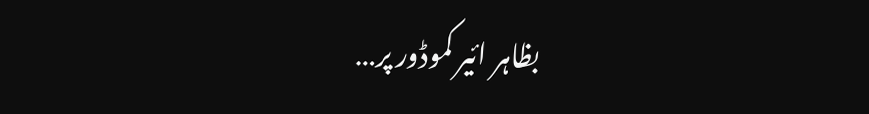بظاہر ائیر کموڈور پر…